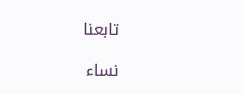تابعنا

نساء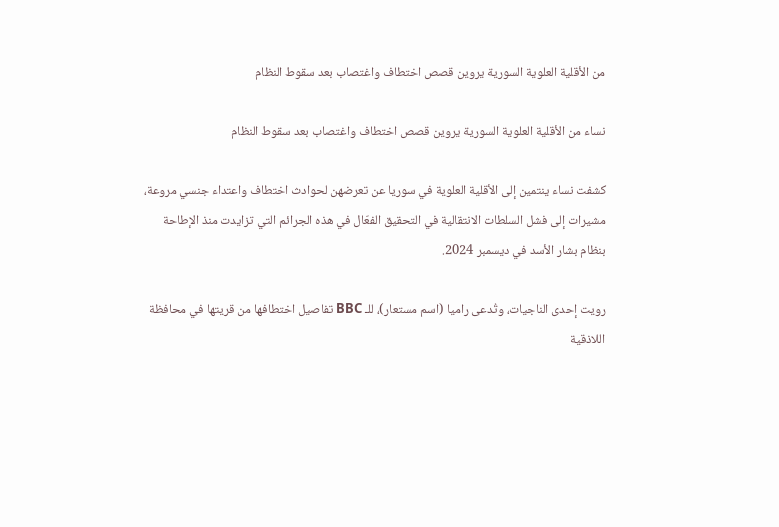من الأقلية العلوية السورية يروين قصص اختطاف واغتصاب بعد سقوط النظام

نساء من الأقلية العلوية السورية يروين قصص اختطاف واغتصاب بعد سقوط النظام

كشفت نساء ينتمين إلى الأقلية العلوية في سوريا عن تعرضهن لحوادث اختطاف واعتداء جنسي مروعة، مشيرات إلى فشل السلطات الانتقالية في التحقيق الفعّال في هذه الجرائم التي تزايدت منذ الإطاحة بنظام بشار الأسد في ديسمبر 2024.

رويت إحدى الناجيات، وتُدعى راميا (اسم مستعار)، للـ BBC تفاصيل اختطافها من قريتها في محافظة اللاذقية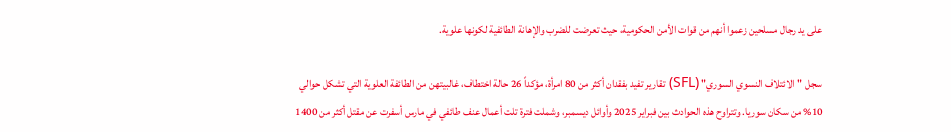على يد رجال مسلحين زعموا أنهم من قوات الأمن الحكومية، حيث تعرضت للضرب والإهانة الطائفية لكونها علوية.

سجل "الائتلاف النسوي السوري" (SFL) تقارير تفيد بفقدان أكثر من 80 امرأة، مؤكداً 26 حالة اختطاف، غالبيتهن من الطائفة العلوية التي تشكل حوالي 10% من سكان سوريا. وتتراوح هذه الحوادث بين فبراير 2025 وأوائل ديسمبر، وشملت فترة تلت أعمال عنف طائفي في مارس أسفرت عن مقتل أكثر من 1400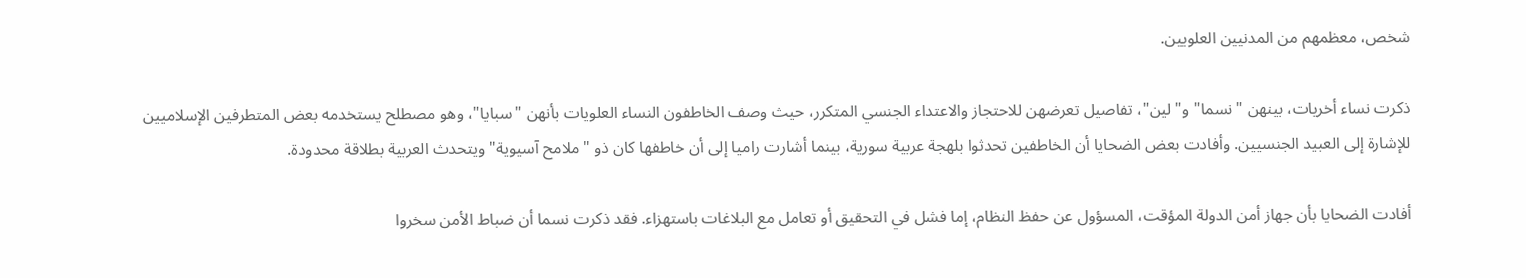شخص، معظمهم من المدنيين العلويين.

ذكرت نساء أخريات، بينهن "نسما" و"لين"، تفاصيل تعرضهن للاحتجاز والاعتداء الجنسي المتكرر، حيث وصف الخاطفون النساء العلويات بأنهن "سبايا"، وهو مصطلح يستخدمه بعض المتطرفين الإسلاميين للإشارة إلى العبيد الجنسيين. وأفادت بعض الضحايا أن الخاطفين تحدثوا بلهجة عربية سورية، بينما أشارت راميا إلى أن خاطفها كان ذو "ملامح آسيوية" ويتحدث العربية بطلاقة محدودة.

أفادت الضحايا بأن جهاز أمن الدولة المؤقت، المسؤول عن حفظ النظام، إما فشل في التحقيق أو تعامل مع البلاغات باستهزاء. فقد ذكرت نسما أن ضباط الأمن سخروا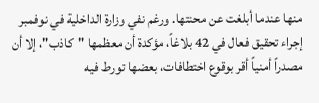منها عندما أبلغت عن محنتها. ورغم نفي وزارة الداخلية في نوفمبر إجراء تحقيق فعال في 42 بلاغاً، مؤكدة أن معظمها "كاذب"، إلا أن مصدراً أمنياً أقر بوقوع اختطافات، بعضها تورط فيه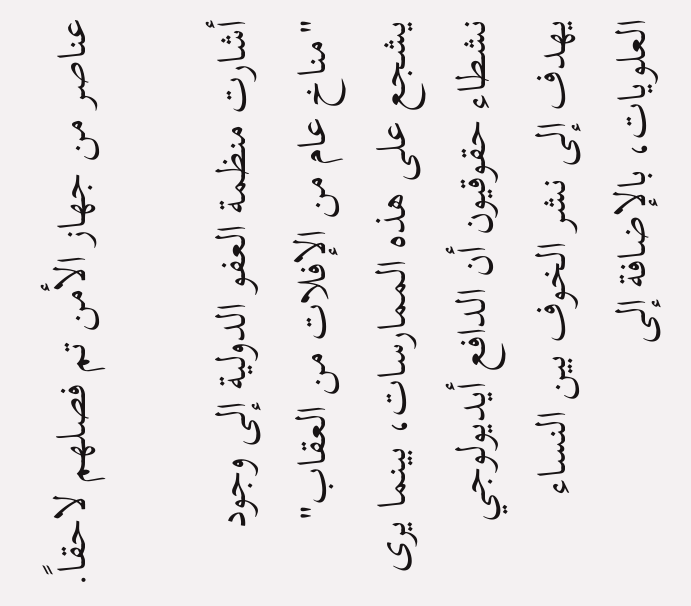عناصر من جهاز الأمن تم فصلهم لاحقاً.

أشارت منظمة العفو الدولية إلى وجود "مناخ عام من الإفلات من العقاب" يشجع على هذه الممارسات، بينما يرى نشطاء حقوقيون أن الدافع أيديولوجي يهدف إلى نشر الخوف بين النساء العلويات، بالإضافة إلى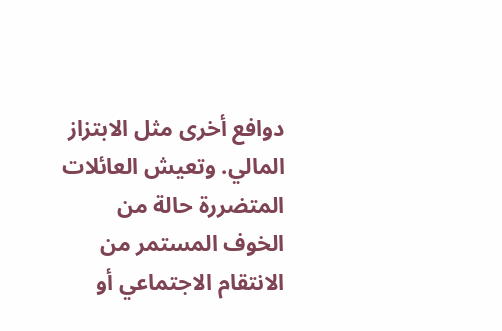دوافع أخرى مثل الابتزاز المالي. وتعيش العائلات المتضررة حالة من الخوف المستمر من الانتقام الاجتماعي أو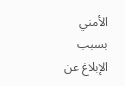الأمني بسبب الإبلاغ عن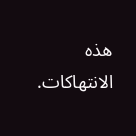هذه الانتهاكات.